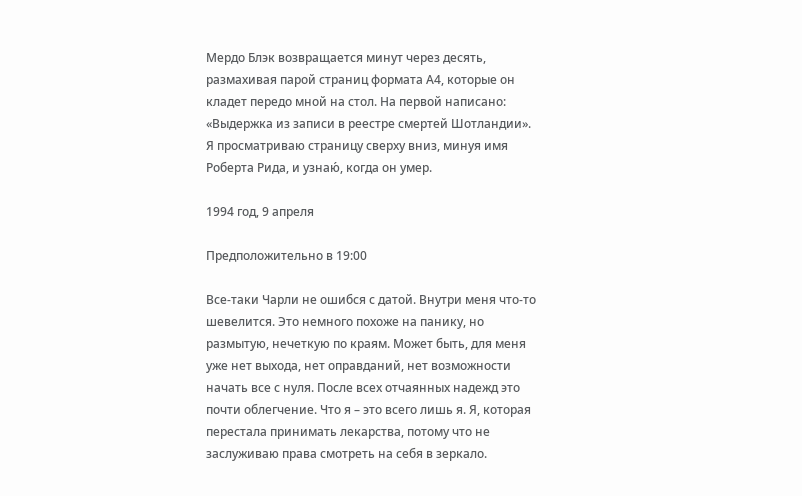Мердо Блэк возвращается минут через десять, размахивая парой страниц формата А4, которые он кладет передо мной на стол. На первой написано: «Выдержка из записи в реестре смертей Шотландии». Я просматриваю страницу сверху вниз, минуя имя Роберта Рида, и узнаю́, когда он умер.

1994 год, 9 апреля

Предположительно в 19:00

Все-таки Чарли не ошибся с датой. Внутри меня что-то шевелится. Это немного похоже на панику, но размытую, нечеткую по краям. Может быть, для меня уже нет выхода, нет оправданий, нет возможности начать все с нуля. После всех отчаянных надежд это почти облегчение. Что я – это всего лишь я. Я, которая перестала принимать лекарства, потому что не заслуживаю права смотреть на себя в зеркало.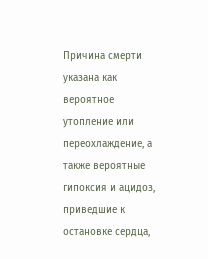Причина смерти указана как вероятное утопление или переохлаждение, а также вероятные гипоксия и ацидоз, приведшие к остановке сердца,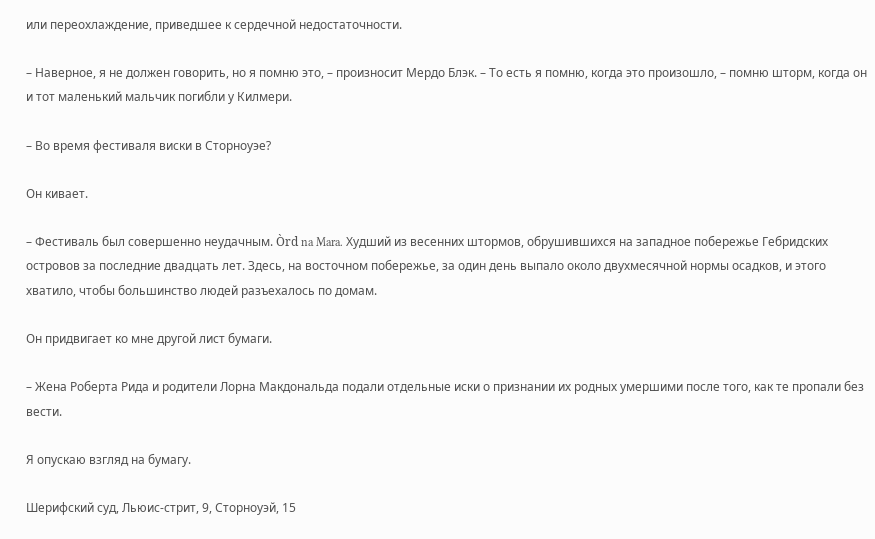или переохлаждение, приведшее к сердечной недостаточности.

– Наверное, я не должен говорить, но я помню это, – произносит Мердо Блэк. – То есть я помню, когда это произошло, – помню шторм, когда он и тот маленький мальчик погибли у Килмери.

– Во время фестиваля виски в Сторноуэе?

Он кивает.

– Фестиваль был совершенно неудачным. Òrd na Mara. Худший из весенних штормов, обрушившихся на западное побережье Гебридских островов за последние двадцать лет. Здесь, на восточном побережье, за один день выпало около двухмесячной нормы осадков, и этого хватило, чтобы большинство людей разъехалось по домам.

Он придвигает ко мне другой лист бумаги.

– Жена Роберта Рида и родители Лорна Макдональда подали отдельные иски о признании их родных умершими после того, как те пропали без вести.

Я опускаю взгляд на бумагу.

Шерифский суд, Льюис-стрит, 9, Сторноуэй, 15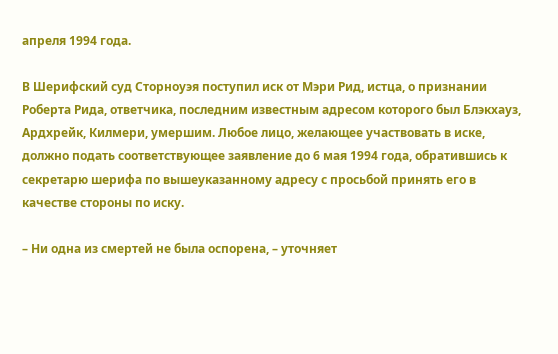апреля 1994 года.

В Шерифский суд Сторноуэя поступил иск от Мэри Рид, истца, о признании Роберта Рида, ответчика, последним известным адресом которого был Блэкхауз, Ардхрейк, Килмери, умершим. Любое лицо, желающее участвовать в иске, должно подать соответствующее заявление до 6 мая 1994 года, обратившись к секретарю шерифа по вышеуказанному адресу с просьбой принять его в качестве стороны по иску.

– Ни одна из смертей не была оспорена, – уточняет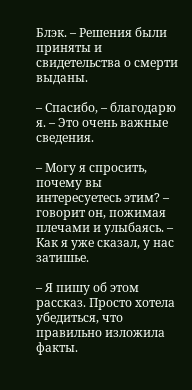Блэк. – Решения были приняты и свидетельства о смерти выданы.

– Спасибо, – благодарю я. – Это очень важные сведения.

– Могу я спросить, почему вы интересуетесь этим? – говорит он, пожимая плечами и улыбаясь. – Как я уже сказал, у нас затишье.

– Я пишу об этом рассказ. Просто хотела убедиться, что правильно изложила факты.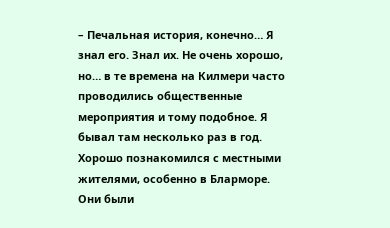– Печальная история, конечно… Я знал его. Знал их. Не очень хорошо, но… в те времена на Килмери часто проводились общественные мероприятия и тому подобное. Я бывал там несколько раз в год. Хорошо познакомился с местными жителями, особенно в Бларморе. Они были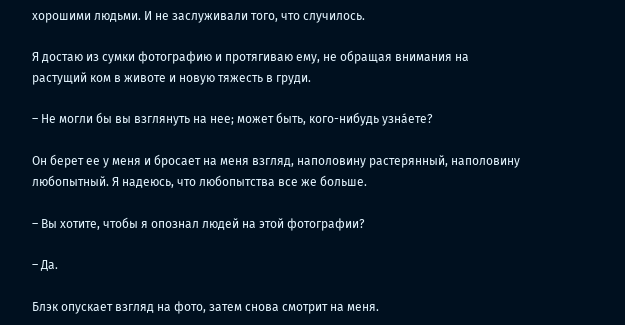хорошими людьми. И не заслуживали того, что случилось.

Я достаю из сумки фотографию и протягиваю ему, не обращая внимания на растущий ком в животе и новую тяжесть в груди.

– Не могли бы вы взглянуть на нее; может быть, кого-нибудь узна́ете?

Он берет ее у меня и бросает на меня взгляд, наполовину растерянный, наполовину любопытный. Я надеюсь, что любопытства все же больше.

– Вы хотите, чтобы я опознал людей на этой фотографии?

– Да.

Блэк опускает взгляд на фото, затем снова смотрит на меня.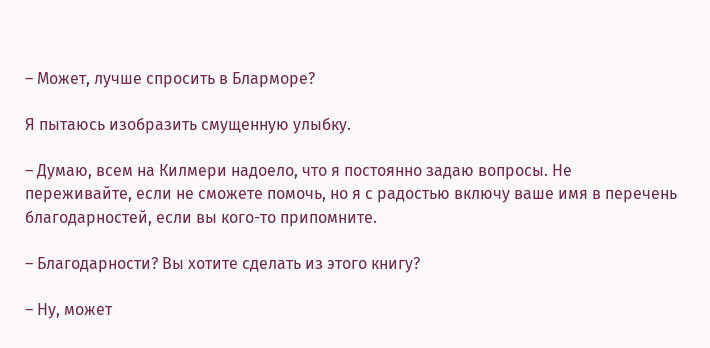– Может, лучше спросить в Бларморе?

Я пытаюсь изобразить смущенную улыбку.

– Думаю, всем на Килмери надоело, что я постоянно задаю вопросы. Не переживайте, если не сможете помочь, но я с радостью включу ваше имя в перечень благодарностей, если вы кого-то припомните.

– Благодарности? Вы хотите сделать из этого книгу?

– Ну, может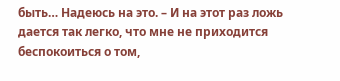быть… Надеюсь на это. – И на этот раз ложь дается так легко, что мне не приходится беспокоиться о том,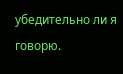убедительно ли я говорю.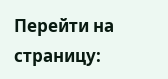Перейти на страницу: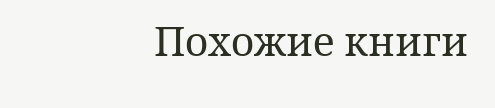Похожие книги